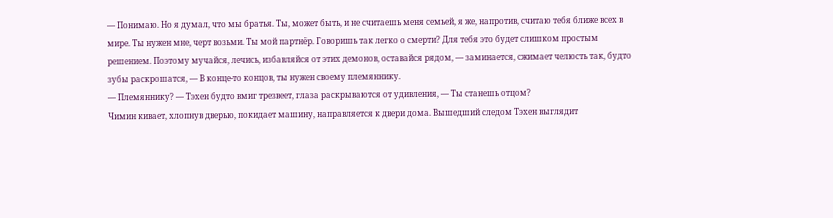— Понимаю. Но я думал, что мы братья. Ты, может быть, и не считаешь меня семьей, я же, напротив, считаю тебя ближе всех в мире. Ты нужен мне, черт возьми. Ты мой партнёр. Говоришь так легко о смерти? Для тебя это будет слишком простым решением. Поэтому мучайся, лечись, избавляйся от этих демонов, оставайся рядом, — заминается, сжимает челюсть так, будто зубы раскрошатся, — В конце-то концов, ты нужен своему племяннику.
— Племяннику? — Тэхен будто вмиг трезвеет, глаза раскрываются от удивления, — Ты станешь отцом?
Чимин кивает, хлопнув дверью, покидает машину, направляется к двери дома. Вышедший следом Тэхен выглядит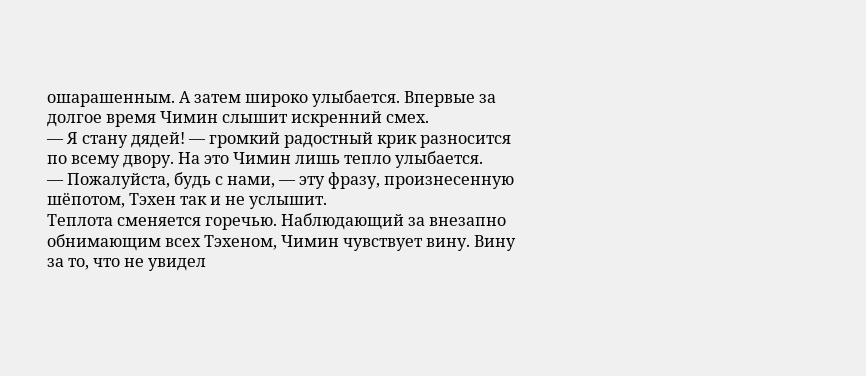ошарашенным. А затем широко улыбается. Впервые за долгое время Чимин слышит искренний смех.
— Я стану дядей! — громкий радостный крик разносится по всему двору. На это Чимин лишь тепло улыбается.
— Пожалуйста, будь с нами, — эту фразу, произнесенную шёпотом, Тэхен так и не услышит.
Теплота сменяется горечью. Наблюдающий за внезапно обнимающим всех Тэхеном, Чимин чувствует вину. Вину за то, что не увидел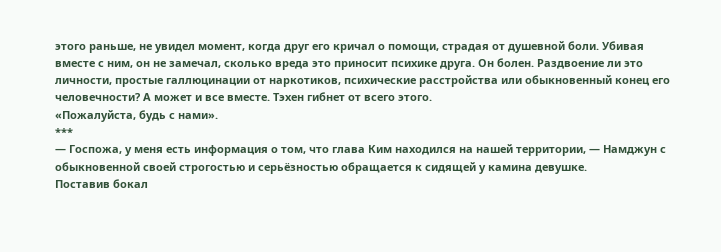этого раньше, не увидел момент, когда друг его кричал о помощи, страдая от душевной боли. Убивая вместе с ним, он не замечал, сколько вреда это приносит психике друга. Он болен. Раздвоение ли это личности, простые галлюцинации от наркотиков, психические расстройства или обыкновенный конец его человечности? А может и все вместе. Тэхен гибнет от всего этого.
«Пожалуйста, будь с нами».
***
— Госпожа, у меня есть информация о том, что глава Ким находился на нашей территории, — Намджун с обыкновенной своей строгостью и серьёзностью обращается к сидящей у камина девушке.
Поставив бокал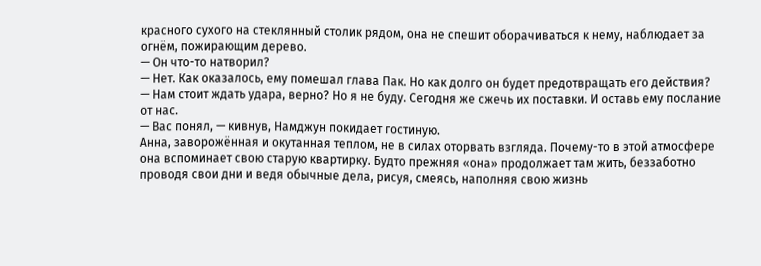красного сухого на стеклянный столик рядом, она не спешит оборачиваться к нему, наблюдает за огнём, пожирающим дерево.
— Он что-то натворил?
— Нет. Как оказалось, ему помешал глава Пак. Но как долго он будет предотвращать его действия?
— Нам стоит ждать удара, верно? Но я не буду. Сегодня же сжечь их поставки. И оставь ему послание от нас.
— Вас понял, — кивнув, Намджун покидает гостиную.
Анна, заворожённая и окутанная теплом, не в силах оторвать взгляда. Почему-то в этой атмосфере она вспоминает свою старую квартирку. Будто прежняя «она» продолжает там жить, беззаботно проводя свои дни и ведя обычные дела, рисуя, смеясь, наполняя свою жизнь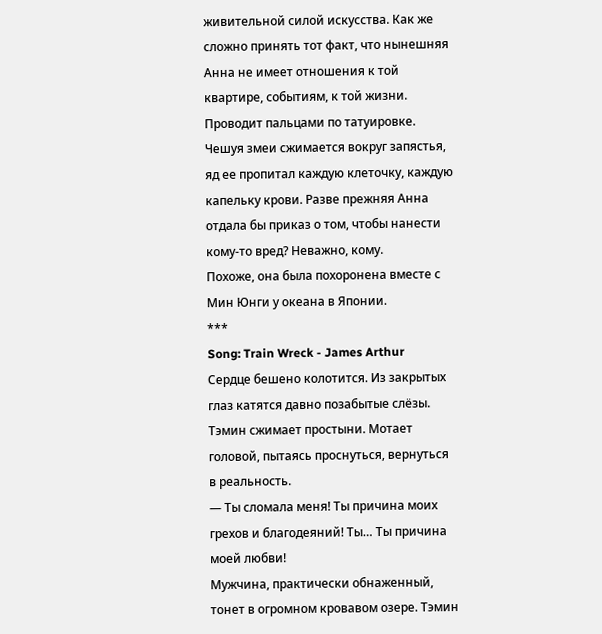живительной силой искусства. Как же сложно принять тот факт, что нынешняя Анна не имеет отношения к той квартире, событиям, к той жизни.
Проводит пальцами по татуировке. Чешуя змеи сжимается вокруг запястья, яд ее пропитал каждую клеточку, каждую капельку крови. Разве прежняя Анна отдала бы приказ о том, чтобы нанести кому-то вред? Неважно, кому.
Похоже, она была похоронена вместе с Мин Юнги у океана в Японии.
***
Song: Train Wreck - James Arthur
Сердце бешено колотится. Из закрытых глаз катятся давно позабытые слёзы. Тэмин сжимает простыни. Мотает головой, пытаясь проснуться, вернуться в реальность.
— Ты сломала меня! Ты причина моих грехов и благодеяний! Ты… Ты причина моей любви!
Мужчина, практически обнаженный, тонет в огромном кровавом озере. Тэмин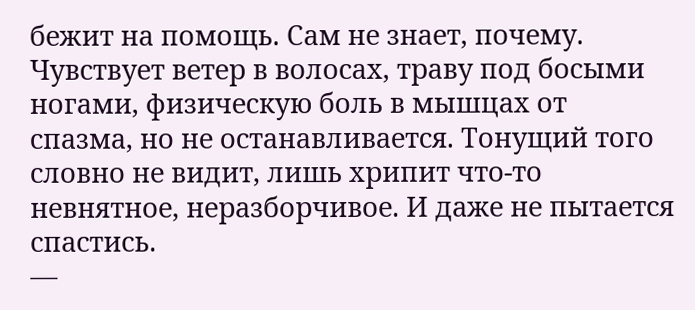бежит на помощь. Сам не знает, почему. Чувствует ветер в волосах, траву под босыми ногами, физическую боль в мышцах от спазма, но не останавливается. Тонущий того словно не видит, лишь хрипит что-то невнятное, неразборчивое. И даже не пытается спастись.
—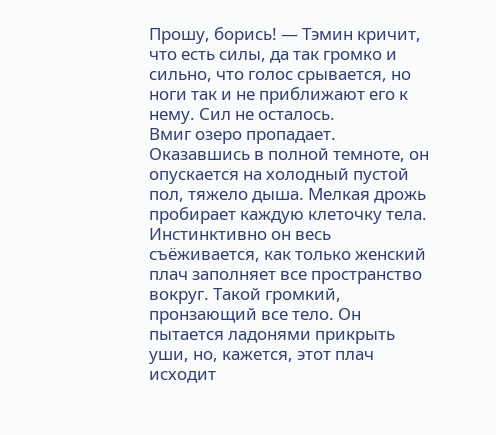Прошу, борись! — Тэмин кричит, что есть силы, да так громко и сильно, что голос срывается, но ноги так и не приближают его к нему. Сил не осталось.
Вмиг озеро пропадает. Оказавшись в полной темноте, он опускается на холодный пустой пол, тяжело дыша. Мелкая дрожь пробирает каждую клеточку тела.
Инстинктивно он весь съёживается, как только женский плач заполняет все пространство вокруг. Такой громкий, пронзающий все тело. Он пытается ладонями прикрыть уши, но, кажется, этот плач исходит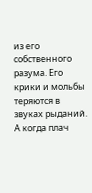из его собственного разума. Его крики и мольбы теряются в звуках рыданий.
А когда плач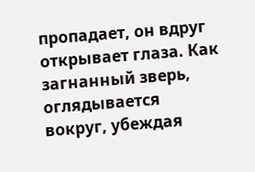пропадает, он вдруг открывает глаза. Как загнанный зверь, оглядывается вокруг, убеждая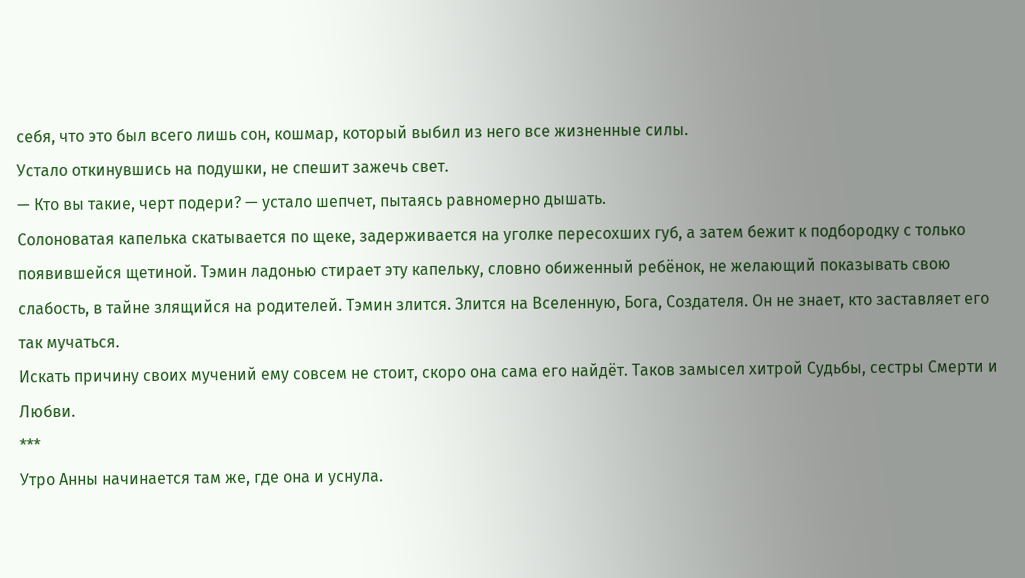себя, что это был всего лишь сон, кошмар, который выбил из него все жизненные силы.
Устало откинувшись на подушки, не спешит зажечь свет.
— Кто вы такие, черт подери? — устало шепчет, пытаясь равномерно дышать.
Солоноватая капелька скатывается по щеке, задерживается на уголке пересохших губ, а затем бежит к подбородку с только появившейся щетиной. Тэмин ладонью стирает эту капельку, словно обиженный ребёнок, не желающий показывать свою слабость, в тайне злящийся на родителей. Тэмин злится. Злится на Вселенную, Бога, Создателя. Он не знает, кто заставляет его так мучаться.
Искать причину своих мучений ему совсем не стоит, скоро она сама его найдёт. Таков замысел хитрой Судьбы, сестры Смерти и Любви.
***
Утро Анны начинается там же, где она и уснула.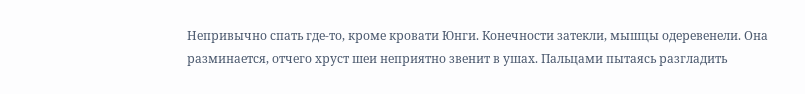Непривычно спать где-то, кроме кровати Юнги. Конечности затекли, мышцы одеревенели. Она разминается, отчего хруст шеи неприятно звенит в ушах. Пальцами пытаясь разгладить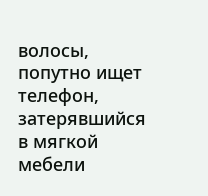волосы, попутно ищет телефон, затерявшийся в мягкой мебели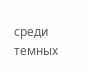среди темных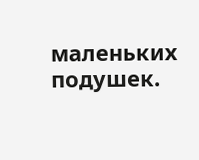маленьких подушек.